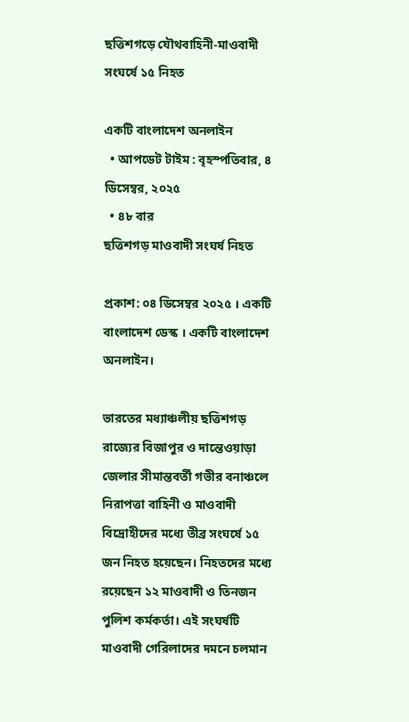ছত্তিশগড়ে যৌথবাহিনী-মাওবাদী সংঘর্ষে ১৫ নিহত

একটি বাংলাদেশ অনলাইন
  • আপডেট টাইম : বৃহস্পতিবার, ৪ ডিসেম্বর, ২০২৫
  • ৪৮ বার
ছত্তিশগড় মাওবাদী সংঘর্ষ নিহত

প্রকাশ: ০৪ ডিসেম্বর ২০২৫ । একটি বাংলাদেশ ডেস্ক । একটি বাংলাদেশ অনলাইন।

ভারতের মধ্যাঞ্চলীয় ছত্তিশগড় রাজ্যের বিজাপুর ও দান্তেওয়াড়া জেলার সীমান্তবর্তী গভীর বনাঞ্চলে নিরাপত্তা বাহিনী ও মাওবাদী বিদ্রোহীদের মধ্যে তীব্র সংঘর্ষে ১৫ জন নিহত হয়েছেন। নিহতদের মধ্যে রয়েছেন ১২ মাওবাদী ও তিনজন পুলিশ কর্মকর্তা। এই সংঘর্ষটি মাওবাদী গেরিলাদের দমনে চলমান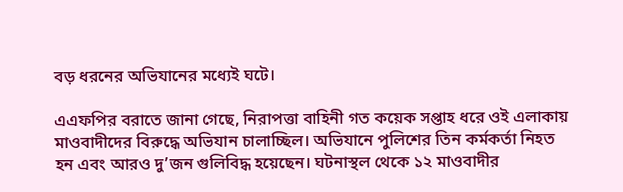বড় ধরনের অভিযানের মধ্যেই ঘটে।

এএফপির বরাতে জানা গেছে, নিরাপত্তা বাহিনী গত কয়েক সপ্তাহ ধরে ওই এলাকায় মাওবাদীদের বিরুদ্ধে অভিযান চালাচ্ছিল। অভিযানে পুলিশের তিন কর্মকর্তা নিহত হন এবং আরও দু’জন গুলিবিদ্ধ হয়েছেন। ঘটনাস্থল থেকে ১২ মাওবাদীর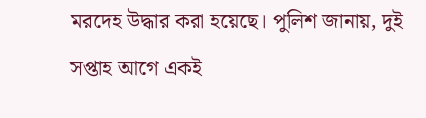মরদেহ উদ্ধার করা হয়েছে। পুলিশ জানায়, দুই সপ্তাহ আগে একই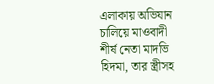এলাকায় অভিযান চালিয়ে মাওবাদী শীর্ষ নেতা মাদভি হিদমা, তার স্ত্রীসহ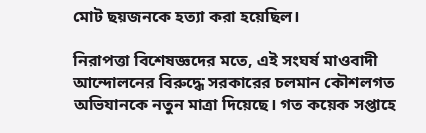মোট ছয়জনকে হত্যা করা হয়েছিল।

নিরাপত্তা বিশেষজ্ঞদের মতে, এই সংঘর্ষ মাওবাদী আন্দোলনের বিরুদ্ধে সরকারের চলমান কৌশলগত অভিযানকে নতুন মাত্রা দিয়েছে। গত কয়েক সপ্তাহে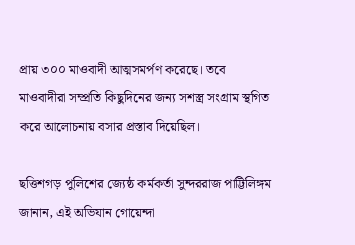প্রায় ৩০০ মাওবাদী আত্মসমর্পণ করেছে। তবে মাওবাদীরা সম্প্রতি কিছুদিনের জন্য সশস্ত্র সংগ্রাম স্থগিত করে আলোচনায় বসার প্রস্তাব দিয়েছিল।

ছত্তিশগড় পুলিশের জ্যেষ্ঠ কর্মকর্তা সুন্দররাজ পাট্টিলিঙ্গম জানান, এই অভিযান গোয়েন্দা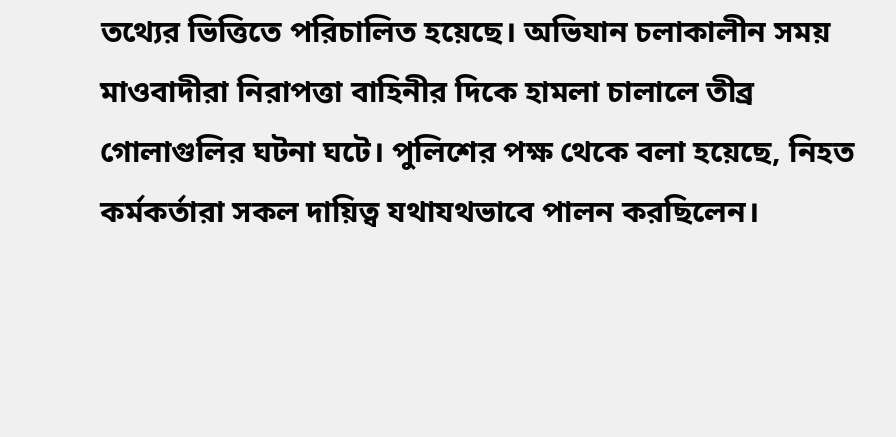তথ্যের ভিত্তিতে পরিচালিত হয়েছে। অভিযান চলাকালীন সময় মাওবাদীরা নিরাপত্তা বাহিনীর দিকে হামলা চালালে তীব্র গোলাগুলির ঘটনা ঘটে। পুলিশের পক্ষ থেকে বলা হয়েছে, নিহত কর্মকর্তারা সকল দায়িত্ব যথাযথভাবে পালন করছিলেন।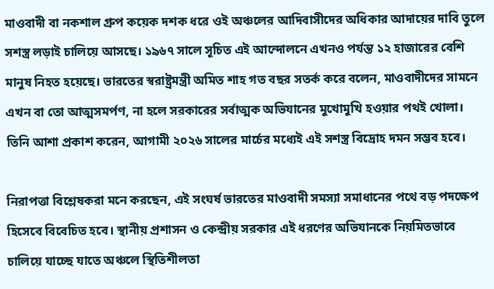মাওবাদী বা নকশাল গ্রুপ কয়েক দশক ধরে ওই অঞ্চলের আদিবাসীদের অধিকার আদায়ের দাবি তুলে সশস্ত্র লড়াই চালিয়ে আসছে। ১৯৬৭ সালে সূচিত এই আন্দোলনে এখনও পর্যন্ত ১২ হাজারের বেশি মানুষ নিহত হয়েছে। ভারতের স্বরাষ্ট্রমন্ত্রী অমিত শাহ গত বছর সতর্ক করে বলেন, মাওবাদীদের সামনে এখন বা তো আত্মসমর্পণ, না হলে সরকারের সর্বাত্মক অভিযানের মুখোমুখি হওয়ার পথই খোলা। তিনি আশা প্রকাশ করেন, আগামী ২০২৬ সালের মার্চের মধ্যেই এই সশস্ত্র বিদ্রোহ দমন সম্ভব হবে।

নিরাপত্তা বিশ্লেষকরা মনে করছেন, এই সংঘর্ষ ভারতের মাওবাদী সমস্যা সমাধানের পথে বড় পদক্ষেপ হিসেবে বিবেচিত হবে। স্থানীয় প্রশাসন ও কেন্দ্রীয় সরকার এই ধরণের অভিযানকে নিয়মিতভাবে চালিয়ে যাচ্ছে যাতে অঞ্চলে স্থিতিশীলতা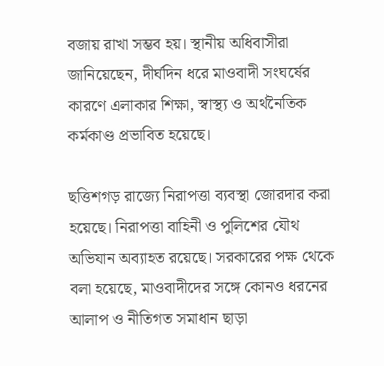বজায় রাখা সম্ভব হয়। স্থানীয় অধিবাসীরা জানিয়েছেন, দীর্ঘদিন ধরে মাওবাদী সংঘর্ষের কারণে এলাকার শিক্ষা, স্বাস্থ্য ও অর্থনৈতিক কর্মকাণ্ড প্রভাবিত হয়েছে।

ছত্তিশগড় রাজ্যে নিরাপত্তা ব্যবস্থা জোরদার করা হয়েছে। নিরাপত্তা বাহিনী ও পুলিশের যৌথ অভিযান অব্যাহত রয়েছে। সরকারের পক্ষ থেকে বলা হয়েছে, মাওবাদীদের সঙ্গে কোনও ধরনের আলাপ ও নীতিগত সমাধান ছাড়া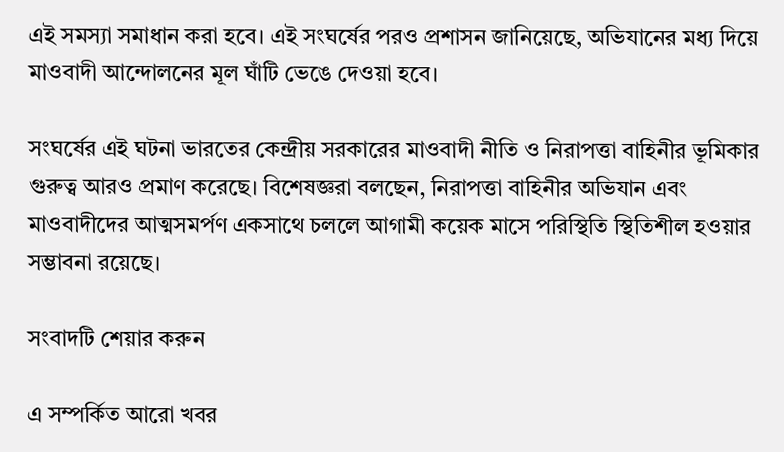এই সমস্যা সমাধান করা হবে। এই সংঘর্ষের পরও প্রশাসন জানিয়েছে, অভিযানের মধ্য দিয়ে মাওবাদী আন্দোলনের মূল ঘাঁটি ভেঙে দেওয়া হবে।

সংঘর্ষের এই ঘটনা ভারতের কেন্দ্রীয় সরকারের মাওবাদী নীতি ও নিরাপত্তা বাহিনীর ভূমিকার গুরুত্ব আরও প্রমাণ করেছে। বিশেষজ্ঞরা বলছেন, নিরাপত্তা বাহিনীর অভিযান এবং মাওবাদীদের আত্মসমর্পণ একসাথে চললে আগামী কয়েক মাসে পরিস্থিতি স্থিতিশীল হওয়ার সম্ভাবনা রয়েছে।

সংবাদটি শেয়ার করুন

এ সম্পর্কিত আরো খবর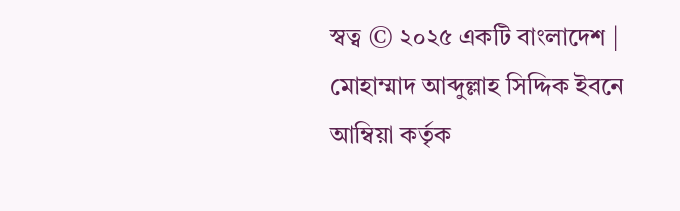স্বত্ব © ২০২৫ একটি বাংলাদেশ | মোহাম্মাদ আব্দুল্লাহ সিদ্দিক ইবনে আম্বিয়া কর্তৃক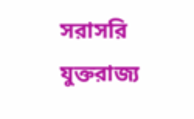সরাসরি যুক্তরাজ্য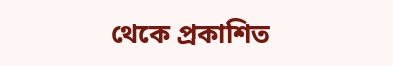থেকে প্রকাশিত